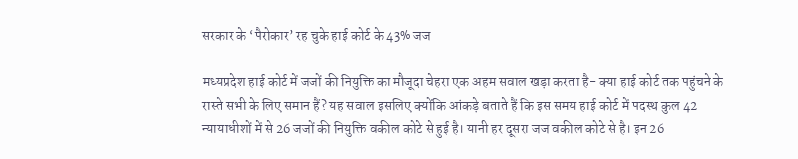सरकार के ‘पैरोकार’ रह चुके हाई कोर्ट के 43% जज

मध्यप्रदेश हाई कोर्ट में जजों की नियुक्ति का मौजूदा चेहरा एक अहम सवाल खड़ा करता है- क्या हाई कोर्ट तक पहुंचने के रास्ते सभी के लिए समान हैं? यह सवाल इसलिए क्योंकि आंकड़े बताते हैं कि इस समय हाई कोर्ट में पदस्थ कुल 42 न्यायाधीशों में से 26 जजों की नियुक्ति वकील कोटे से हुई है। यानी हर दूसरा जज वकील कोटे से है। इन 26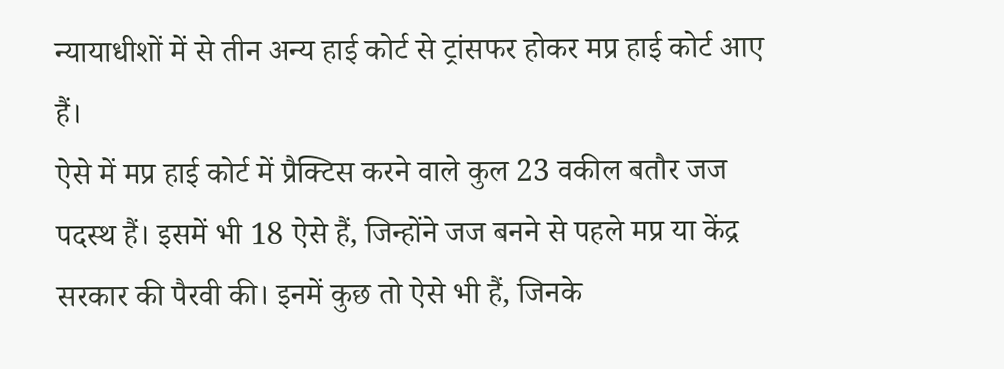न्यायाधीशों में से तीन अन्य हाई कोर्ट से ट्रांसफर होकर मप्र हाई कोर्ट आए हैं।
ऐसे में मप्र हाई कोर्ट में प्रैक्टिस करने वाले कुल 23 वकील बतौर जज पदस्थ हैं। इसमें भी 18 ऐसे हैं, जिन्होंने जज बनने से पहले मप्र या केंद्र सरकार की पैरवी की। इनमें कुछ तो ऐसे भी हैं, जिनके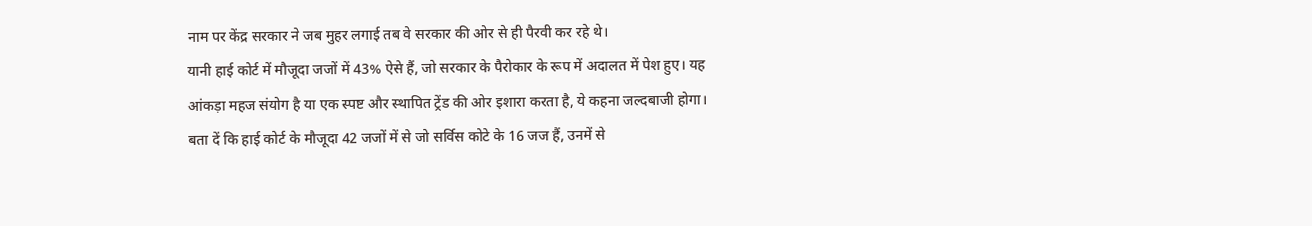नाम पर केंद्र सरकार ने जब मुहर लगाई तब वे सरकार की ओर से ही पैरवी कर रहे थे।
यानी हाई कोर्ट में मौजूदा जजों में 43% ऐसे हैं, जो सरकार के पैरोकार के रूप में अदालत में पेश हुए। यह आंकड़ा महज संयोग है या एक स्पष्ट और स्थापित ट्रेंड की ओर इशारा करता है, ये कहना जल्दबाजी होगा। बता दें कि हाई कोर्ट के मौजूदा 42 जजों में से जो सर्विस कोटे के 16 जज हैं, उनमें से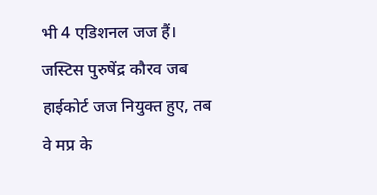भी 4 एडिशनल जज हैं।
जस्टिस पुरुषेंद्र कौरव जब हाईकोर्ट जज नियुक्त हुए, तब वे मप्र के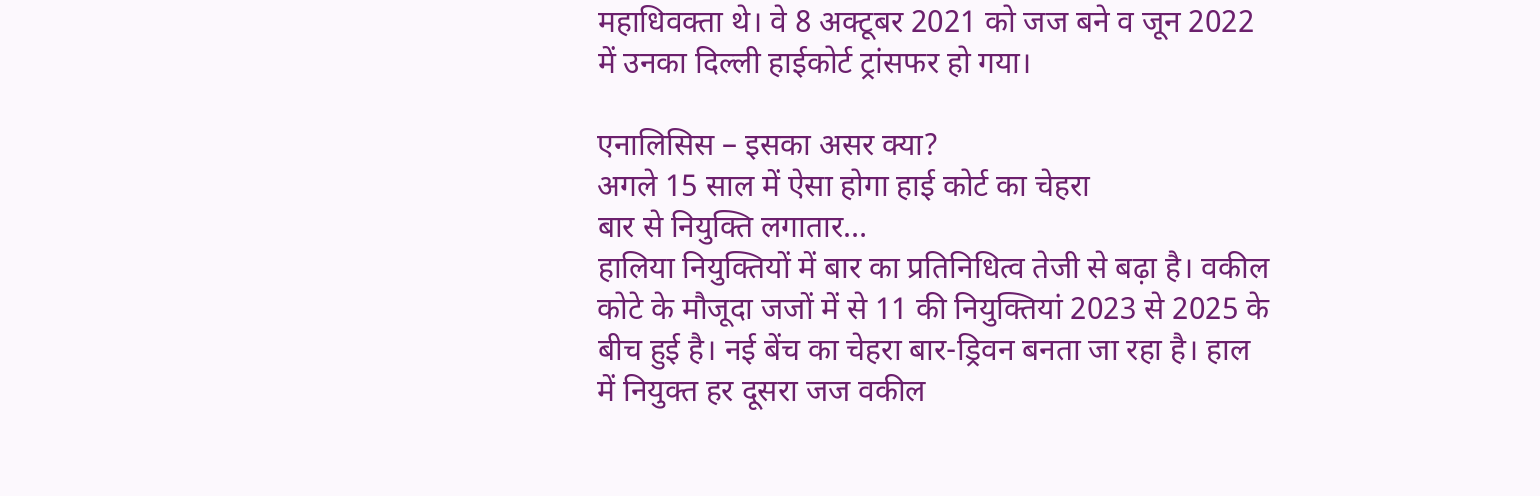महाधिवक्ता थे। वे 8 अक्टूबर 2021 को जज बने व जून 2022 में उनका दिल्ली हाईकोर्ट ट्रांसफर हो गया।

एनालिसिस – इसका असर क्या?
अगले 15 साल में ऐसा होगा हाई कोर्ट का चेहरा
बार से नियुक्ति लगातार…
हालिया नियुक्तियों में बार का प्रतिनिधित्व तेजी से बढ़ा है। वकील कोटे के मौजूदा जजों में से 11 की नियुक्तियां 2023 से 2025 के बीच हुई है। नई बेंच का चेहरा बार-ड्रिवन बनता जा रहा है। हाल में नियुक्त हर दूसरा जज वकील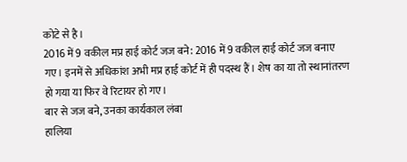कोटे से है।
2016 में 9 वकील मप्र हाई कोर्ट जज बने: 2016 में 9 वकील हाई कोर्ट जज बनाए गए। इनमें से अधिकांश अभी मप्र हाई कोर्ट में ही पदस्थ हैं। शेष का या तो स्थानांतरण हो गया या फिर वे रिटायर हो गए।
बार से जज बने, उनका कार्यकाल लंबा
हालिया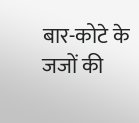बार-कोटे के जजों की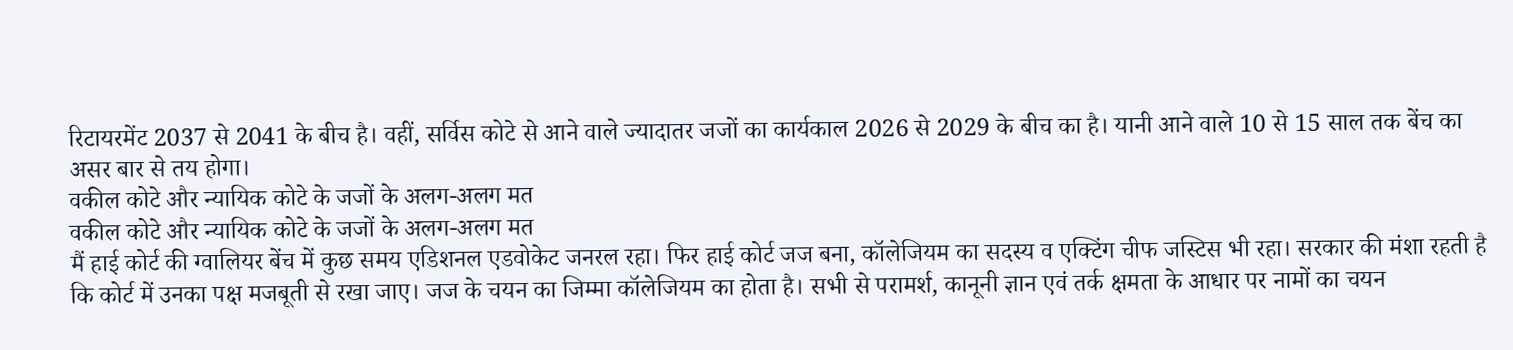रिटायरमेंट 2037 से 2041 के बीच है। वहीं, सर्विस कोटे से आने वाले ज्यादातर जजों का कार्यकाल 2026 से 2029 के बीच का है। यानी आने वाले 10 से 15 साल तक बेंच का असर बार से तय होगा।
वकील कोटे और न्यायिक कोटे के जजों के अलग-अलग मत
वकील कोटे और न्यायिक कोटे के जजों के अलग-अलग मत
मैं हाई कोर्ट की ग्वालियर बेंच में कुछ समय एडिशनल एडवोकेट जनरल रहा। फिर हाई कोर्ट जज बना, कॉलेजियम का सदस्य व एक्टिंग चीफ जस्टिस भी रहा। सरकार की मंशा रहती है कि कोर्ट में उनका पक्ष मजबूती से रखा जाए। जज के चयन का जिम्मा कॉलेजियम का होता है। सभी से परामर्श, कानूनी ज्ञान एवं तर्क क्षमता के आधार पर नामों का चयन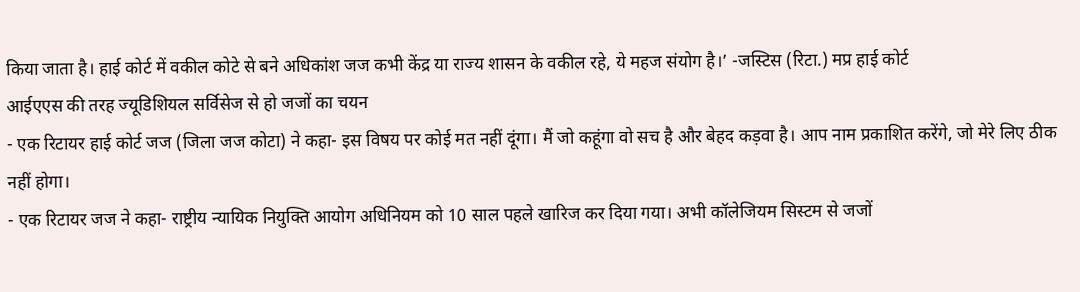किया जाता है। हाई कोर्ट में वकील कोटे से बने अधिकांश जज कभी केंद्र या राज्य शासन के वकील रहे, ये महज संयोग है।’ -जस्टिस (रिटा.) मप्र हाई कोर्ट
आईएएस की तरह ज्यूडिशियल सर्विसेज से हो जजों का चयन
- एक रिटायर हाई कोर्ट जज (जिला जज कोटा) ने कहा- इस विषय पर कोई मत नहीं दूंगा। मैं जो कहूंगा वो सच है और बेहद कड़वा है। आप नाम प्रकाशित करेंगे, जो मेरे लिए ठीक नहीं होगा।
- एक रिटायर जज ने कहा- राष्ट्रीय न्यायिक नियुक्ति आयोग अधिनियम को 10 साल पहले खारिज कर दिया गया। अभी कॉलेजियम सिस्टम से जजों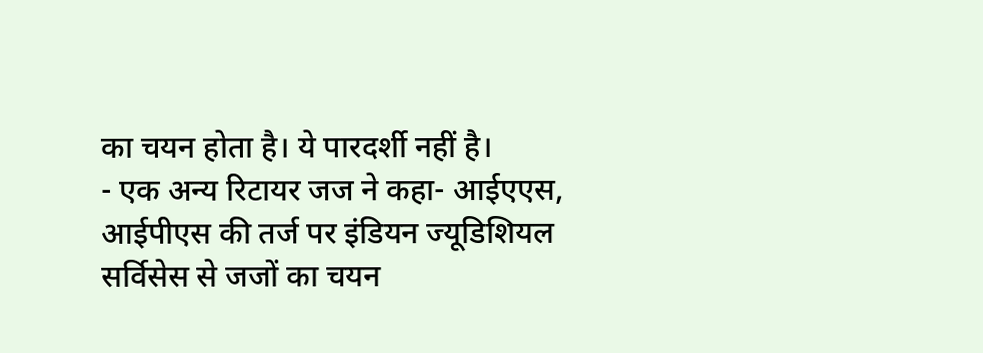का चयन होता है। ये पारदर्शी नहीं है।
- एक अन्य रिटायर जज ने कहा- आईएएस, आईपीएस की तर्ज पर इंडियन ज्यूडिशियल सर्विसेस से जजों का चयन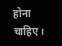होना चाहिए।